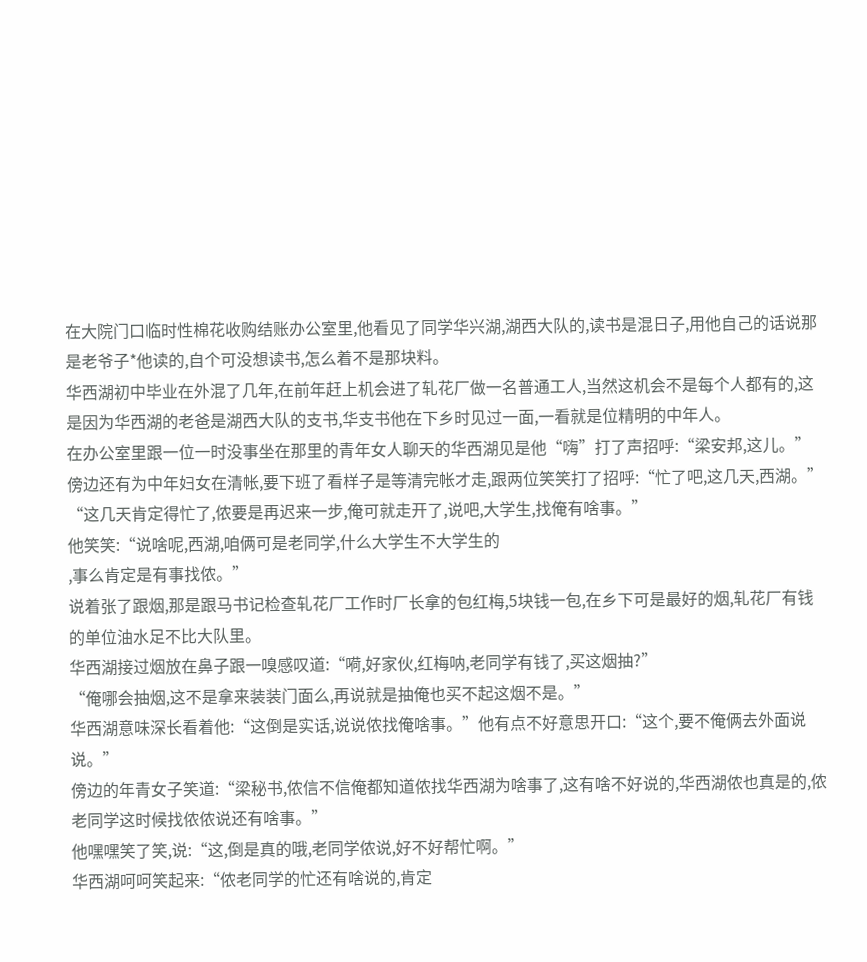在大院门口临时性棉花收购结账办公室里,他看见了同学华兴湖,湖西大队的,读书是混日子,用他自己的话说那是老爷子*他读的,自个可没想读书,怎么着不是那块料。
华西湖初中毕业在外混了几年,在前年赶上机会进了轧花厂做一名普通工人,当然这机会不是每个人都有的,这是因为华西湖的老爸是湖西大队的支书,华支书他在下乡时见过一面,一看就是位精明的中年人。
在办公室里跟一位一时没事坐在那里的青年女人聊天的华西湖见是他“嗨”打了声招呼:“梁安邦,这儿。”
傍边还有为中年妇女在清帐,要下班了看样子是等清完帐才走,跟两位笑笑打了招呼:“忙了吧,这几天,西湖。”
“这几天肯定得忙了,侬要是再迟来一步,俺可就走开了,说吧,大学生,找俺有啥事。”
他笑笑:“说啥呢,西湖,咱俩可是老同学,什么大学生不大学生的
,事么肯定是有事找侬。”
说着张了跟烟,那是跟马书记检查轧花厂工作时厂长拿的包红梅,5块钱一包,在乡下可是最好的烟,轧花厂有钱的单位油水足不比大队里。
华西湖接过烟放在鼻子跟一嗅感叹道:“嗬,好家伙,红梅呐,老同学有钱了,买这烟抽?”
“俺哪会抽烟,这不是拿来装装门面么,再说就是抽俺也买不起这烟不是。”
华西湖意味深长看着他:“这倒是实话,说说侬找俺啥事。”他有点不好意思开口:“这个,要不俺俩去外面说说。”
傍边的年青女子笑道:“梁秘书,侬信不信俺都知道侬找华西湖为啥事了,这有啥不好说的,华西湖侬也真是的,侬老同学这时候找侬侬说还有啥事。”
他嘿嘿笑了笑,说:“这,倒是真的哦,老同学侬说,好不好帮忙啊。”
华西湖呵呵笑起来:“侬老同学的忙还有啥说的,肯定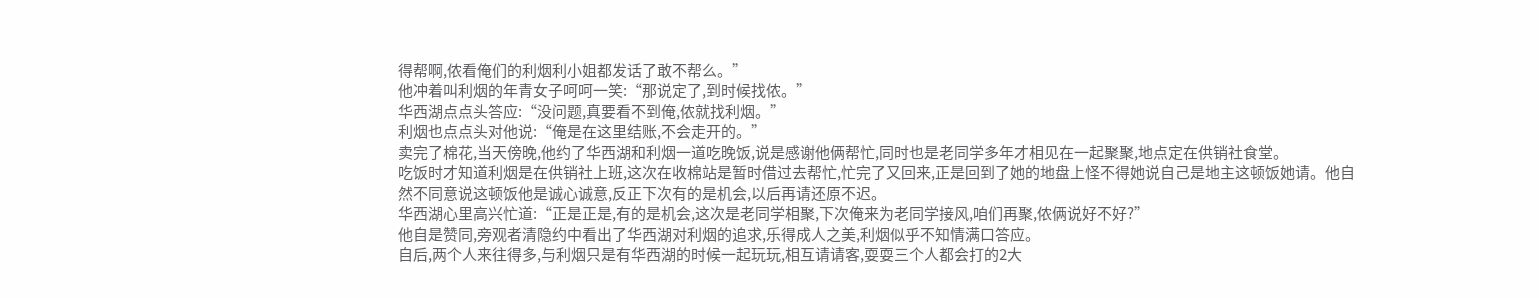得帮啊,侬看俺们的利烟利小姐都发话了敢不帮么。”
他冲着叫利烟的年青女子呵呵一笑:“那说定了,到时候找侬。”
华西湖点点头答应:“没问题,真要看不到俺,侬就找利烟。”
利烟也点点头对他说:“俺是在这里结账,不会走开的。”
卖完了棉花,当天傍晚,他约了华西湖和利烟一道吃晚饭,说是感谢他俩帮忙,同时也是老同学多年才相见在一起聚聚,地点定在供销社食堂。
吃饭时才知道利烟是在供销社上班,这次在收棉站是暂时借过去帮忙,忙完了又回来,正是回到了她的地盘上怪不得她说自己是地主这顿饭她请。他自然不同意说这顿饭他是诚心诚意,反正下次有的是机会,以后再请还原不迟。
华西湖心里高兴忙道:“正是正是,有的是机会,这次是老同学相聚,下次俺来为老同学接风,咱们再聚,侬俩说好不好?”
他自是赞同,旁观者清隐约中看出了华西湖对利烟的追求,乐得成人之美,利烟似乎不知情满口答应。
自后,两个人来往得多,与利烟只是有华西湖的时候一起玩玩,相互请请客,耍耍三个人都会打的2大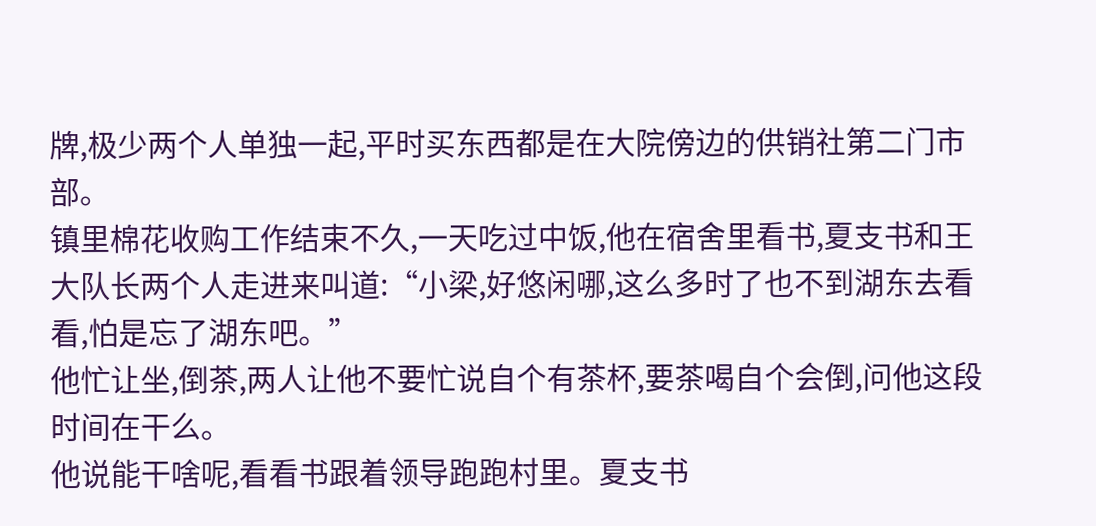牌,极少两个人单独一起,平时买东西都是在大院傍边的供销社第二门市部。
镇里棉花收购工作结束不久,一天吃过中饭,他在宿舍里看书,夏支书和王大队长两个人走进来叫道:“小梁,好悠闲哪,这么多时了也不到湖东去看看,怕是忘了湖东吧。”
他忙让坐,倒茶,两人让他不要忙说自个有茶杯,要茶喝自个会倒,问他这段时间在干么。
他说能干啥呢,看看书跟着领导跑跑村里。夏支书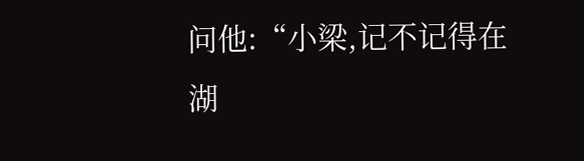问他:“小梁,记不记得在湖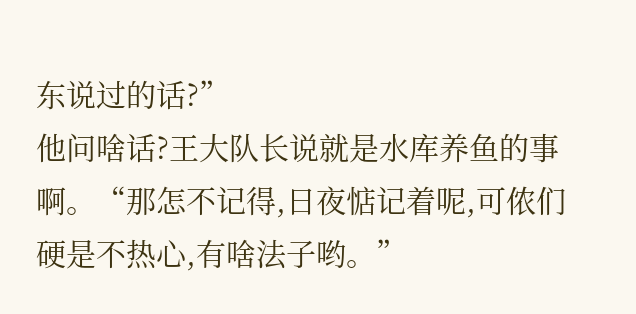东说过的话?”
他问啥话?王大队长说就是水库养鱼的事啊。“那怎不记得,日夜惦记着呢,可侬们硬是不热心,有啥法子哟。”